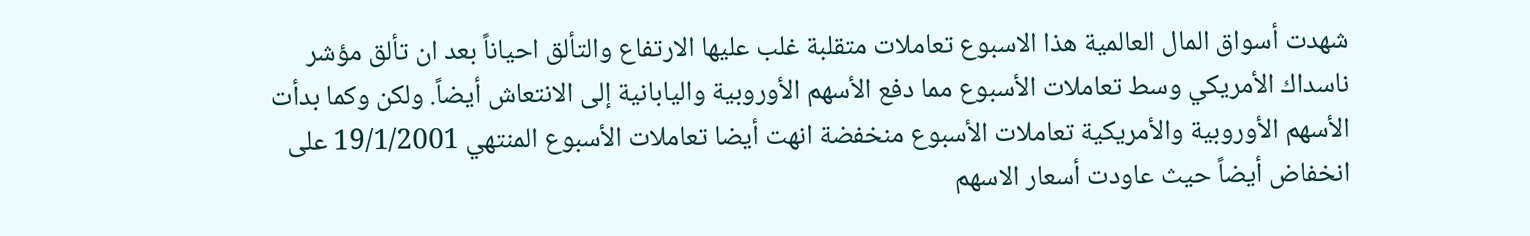شهدت أسواق المال العالمية هذا الاسبوع تعاملات متقلبة غلب عليها الارتفاع والتألق احياناً بعد ان تألق مؤشر ناسداك الأمريكي وسط تعاملات الأسبوع مما دفع الأسهم الأوروبية واليابانية إلى الانتعاش أيضاً. ولكن وكما بدأت الأسهم الأوروبية والأمريكية تعاملات الأسبوع منخفضة انهت أيضا تعاملات الأسبوع المنتهي 19/1/2001 على انخفاض أيضاً حيث عاودت أسعار الاسهم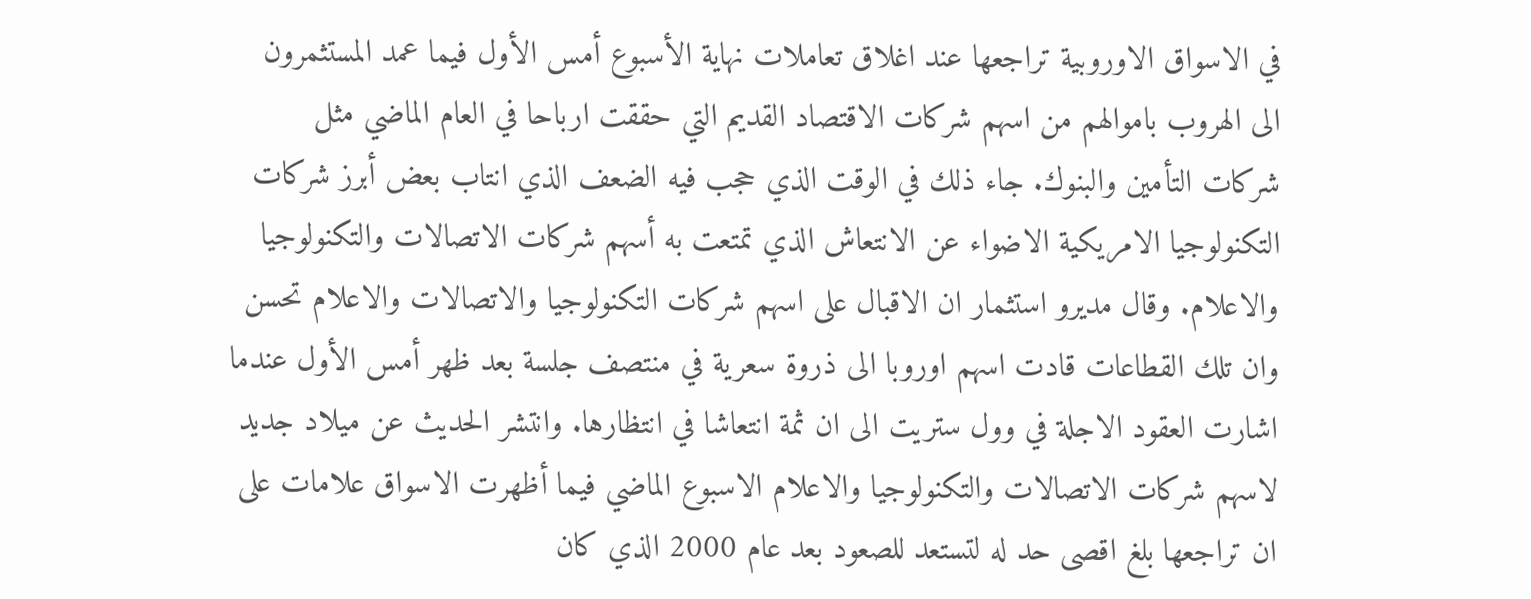في الاسواق الاوروبية تراجعها عند اغلاق تعاملات نهاية الأسبوع أمس الأول فيما عمد المستثمرون الى الهروب باموالهم من اسهم شركات الاقتصاد القديم التي حققت ارباحا في العام الماضي مثل شركات التأمين والبنوك. جاء ذلك في الوقت الذي حجب فيه الضعف الذي انتاب بعض أبرز شركات التكنولوجيا الامريكية الاضواء عن الانتعاش الذي تمتعت به أسهم شركات الاتصالات والتكنولوجيا والاعلام. وقال مديرو استثمار ان الاقبال على اسهم شركات التكنولوجيا والاتصالات والاعلام تحسن وان تلك القطاعات قادت اسهم اوروبا الى ذروة سعرية في منتصف جلسة بعد ظهر أمس الأول عندما اشارت العقود الاجلة في وول ستريت الى ان ثمة انتعاشا في انتظارها. وانتشر الحديث عن ميلاد جديد لاسهم شركات الاتصالات والتكنولوجيا والاعلام الاسبوع الماضي فيما أظهرت الاسواق علامات على ان تراجعها بلغ اقصى حد له لتستعد للصعود بعد عام 2000 الذي كان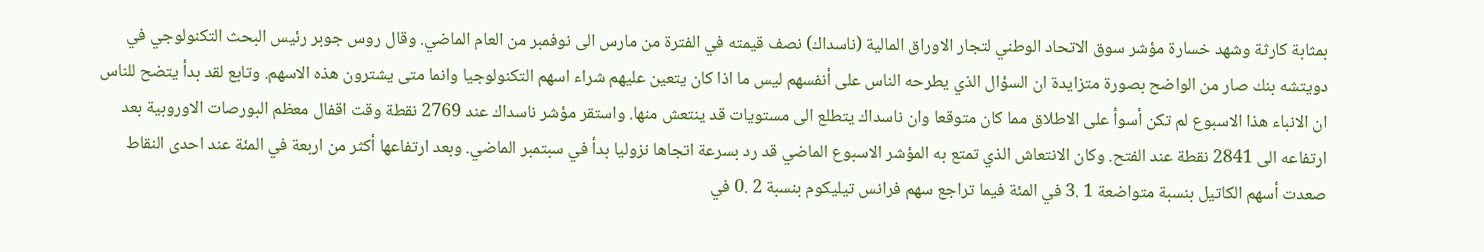بمثابة كارثة وشهد خسارة مؤشر سوق الاتحاد الوطني لتجار الاوراق المالية (ناسداك) نصف قيمته في الفترة من مارس الى نوفمبر من العام الماضي. وقال روس جوبر رئيس البحث التكنولوجي في دويتشه بنك صار من الواضح بصورة متزايدة ان السؤال الذي يطرحه الناس على أنفسهم ليس ما اذا كان يتعين عليهم شراء اسهم التكنولوجيا وانما متى يشترون هذه الاسهم. وتابع لقد بدأ يتضح للناس ان الانباء هذا الاسبوع لم تكن أسوأ على الاطلاق مما كان متوقعا وان ناسداك يتطلع الى مستويات قد ينتعش منها. واستقر مؤشر ناسداك عند 2769 نقطة وقت اقفال معظم البورصات الاوروبية بعد ارتفاعه الى 2841 نقطة عند الفتح. وكان الانتعاش الذي تمتع به المؤشر الاسبوع الماضي قد رد بسرعة اتجاها نزوليا بدأ في سبتمبر الماضي. وبعد ارتفاعها أكثر من اربعة في المئة عند احدى النقاط صعدت أسهم الكاتيل بنسبة متواضعة 1 .3 في المئة فيما تراجع سهم فرانس تيليكوم بنسبة 2 .0 في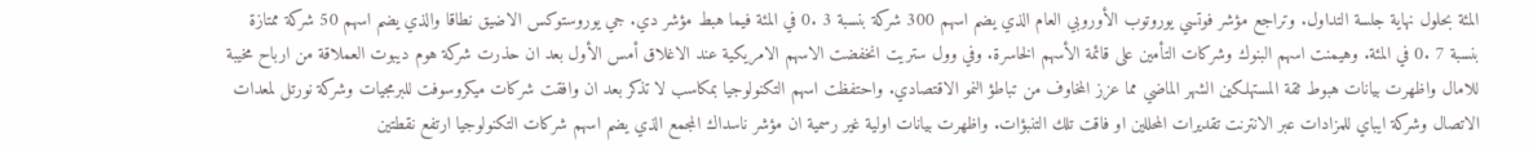المئة بحلول نهاية جلسة التداول. وتراجع مؤشر فوتسي يوروتوب الأوروبي العام الذي يضم اسهم 300 شركة بنسبة 3 .0 في المئة فيما هبط مؤشر دي. جي يوروستوكس الاضيق نطاقا والذي يضم اسهم 50 شركة ممتازة بنسبة 7 .0 في المئة. وهيمنت اسهم البنوك وشركات التأمين على قائمة الأسهم الخاسرة. وفي وول ستريت انخفضت الاسهم الامريكية عند الاغلاق أمس الأول بعد ان حذرت شركة هوم ديبوت العملاقة من ارباح مخيبة للامال واظهرت بيانات هبوط ثقة المستهلكين الشهر الماضي مما عزز المخاوف من تباطؤ النمو الاقتصادي. واحتفظت اسهم التكنولوجيا بمكاسب لا تذكر بعد ان وافقت شركات ميكروسوفت للبرمجيات وشركة نورتل لمعدات الاتصال وشركة ايباي للمزادات عبر الانترنت تقديرات المحللين او فاقت تلك التنبؤات. واظهرت بيانات اولية غير رسمية ان مؤشر ناسداك المجمع الذي يضم اسهم شركات التكنولوجيا ارتفع نقطتين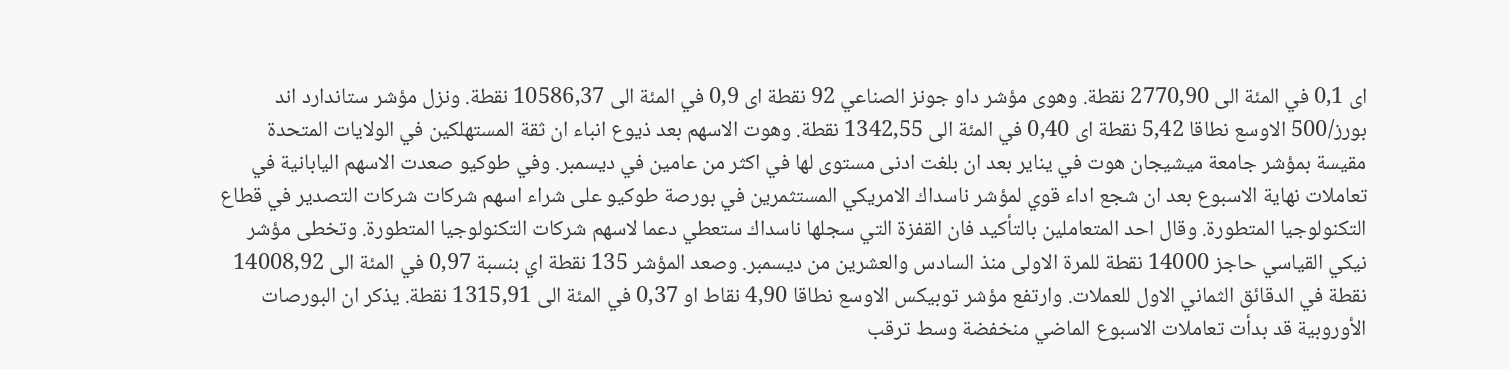اى 0,1 في المئة الى 2770,90 نقطة. وهوى مؤشر داو جونز الصناعي 92 نقطة اى 0,9 في المئة الى 10586,37 نقطة. ونزل مؤشر ستاندارد اند بورز/500 الاوسع نطاقا 5,42 نقطة اى 0,40 في المئة الى 1342,55 نقطة. وهوت الاسهم بعد ذيوع انباء ان ثقة المستهلكين في الولايات المتحدة مقيسة بمؤشر جامعة ميشيجان هوت في يناير بعد ان بلغت ادنى مستوى لها في اكثر من عامين في ديسمبر. وفي طوكيو صعدت الاسهم اليابانية في تعاملات نهاية الاسبوع بعد ان شجع اداء قوي لمؤشر ناسداك الامريكي المستثمرين في بورصة طوكيو على شراء اسهم شركات شركات التصدير في قطاع التكنولوجيا المتطورة. وقال احد المتعاملين بالتأكيد فان القفزة التي سجلها ناسداك ستعطي دعما لاسهم شركات التكنولوجيا المتطورة. وتخطى مؤشر نيكي القياسي حاجز 14000 نقطة للمرة الاولى منذ السادس والعشرين من ديسمبر. وصعد المؤشر 135 نقطة اي بنسبة 0,97 في المئة الى 14008,92 نقطة في الدقائق الثماني الاول للعملات. وارتفع مؤشر توبيكس الاوسع نطاقا 4,90 نقاط او 0,37 في المئة الى 1315,91 نقطة. يذكر ان البورصات الأوروبية قد بدأت تعاملات الاسبوع الماضي منخفضة وسط ترقب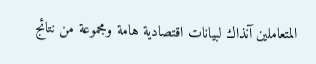المتعاملين آنذاك لبيانات اقتصادية هامة ومجموعة من نتائج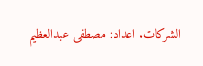الشركات. اعداد: مصطفى عبدالعظيم